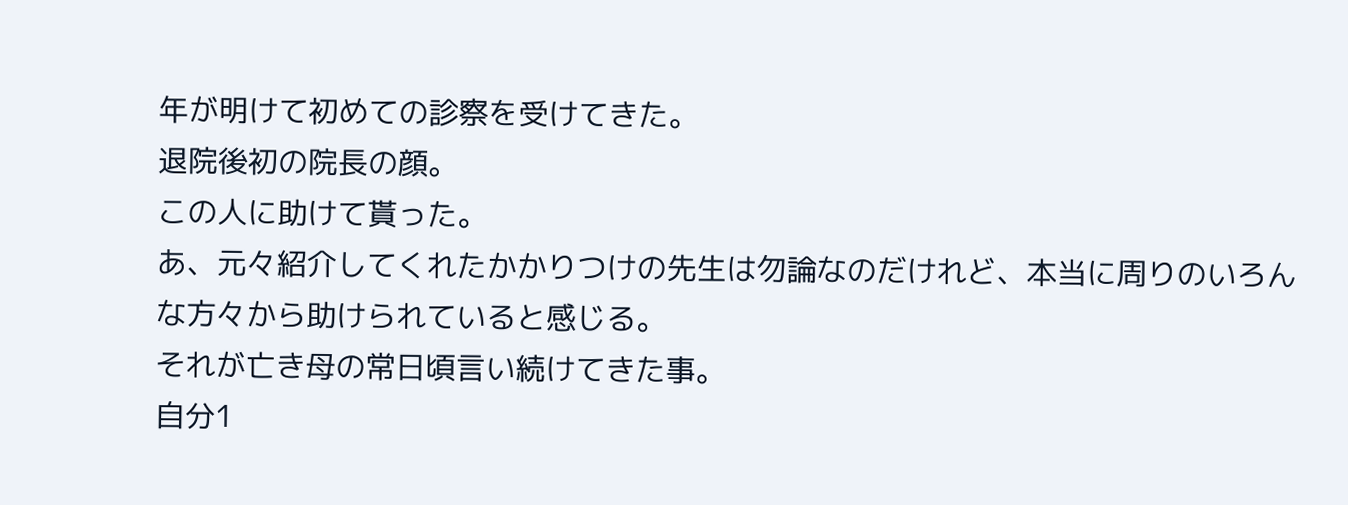年が明けて初めての診察を受けてきた。
退院後初の院長の顔。
この人に助けて貰った。
あ、元々紹介してくれたかかりつけの先生は勿論なのだけれど、本当に周りのいろんな方々から助けられていると感じる。
それが亡き母の常日頃言い続けてきた事。
自分1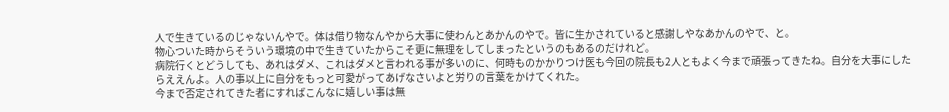人で生きているのじゃないんやで。体は借り物なんやから大事に使わんとあかんのやで。皆に生かされていると感謝しやなあかんのやで、と。
物心ついた時からそういう環境の中で生きていたからこそ更に無理をしてしまったというのもあるのだけれど。
病院行くとどうしても、あれはダメ、これはダメと言われる事が多いのに、何時ものかかりつけ医も今回の院長も2人ともよく今まで頑張ってきたね。自分を大事にしたらええんよ。人の事以上に自分をもっと可愛がってあげなさいよと労りの言葉をかけてくれた。
今まで否定されてきた者にすればこんなに嬉しい事は無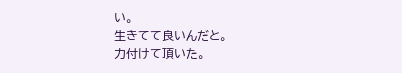い。
生きてて良いんだと。
力付けて頂いた。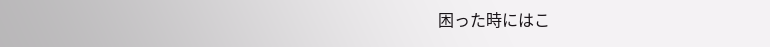困った時にはこ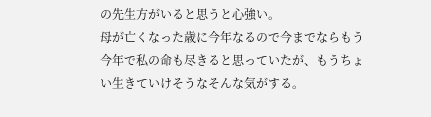の先生方がいると思うと心強い。
母が亡くなった歳に今年なるので今までならもう今年で私の命も尽きると思っていたが、もうちょい生きていけそうなそんな気がする。